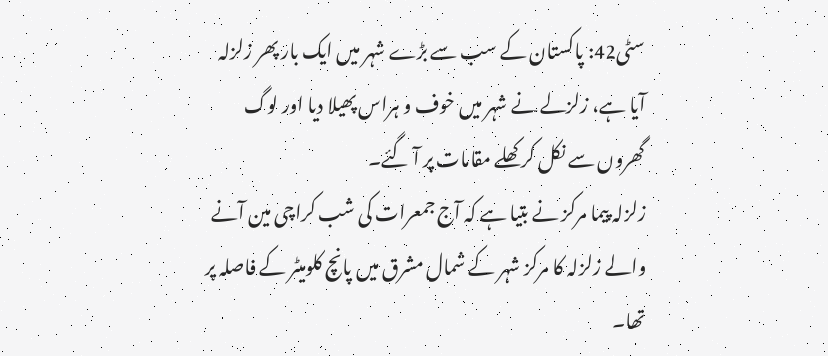سٹی42: پاکستان کے سب سے بڑے شہر میں ایک بار پھر زلزلہ آیا ہے، زلزلے نے شہر میں خوف و ہراس پھیلا دیا اور لوگ گھروں سے نکل کر کھلے مقامات پر آ گئے۔
زلزلہ پیما مرکز نے بتیا ہے کہ آج جمعرات کی شب کراچی مین آنے والے زلزلہ کا مرکز شہر کے شمال مشرق میں پانچ کلومیٹر کے فاصلہ پر تھا۔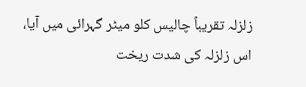زلزلہ تقریباً چالیس کلو میٹر گہرائی میں آیا، اس زلزلہ کی شدت ریخت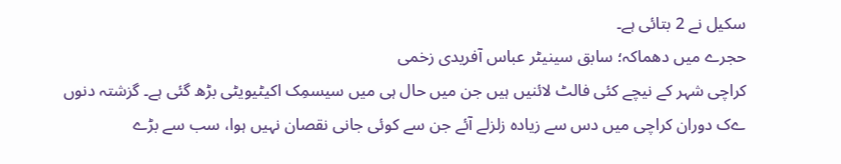سکیل نے 2 بتائی ہے۔
حجرے میں دھماکہ؛ سابق سینیٹر عباس آفریدی زخمی
کراچی شہر کے نیچے کئی فالٹ لائنیں ہیں جن میں حال ہی میں سیسمِک اکیٹیویٹی بڑھ گئی ہے۔ گزشتہ دنوں ےک دوران کراچی میں دس سے زیادہ زلزلے آئے جن سے کوئی جانی نقصان نہیں ہوا، سب سے بڑے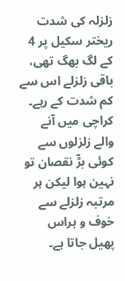زلزلہ کی شدت ریختر سکیل پر 4 کے لگ بھگ تھی، باقی زلزلے اس سے کم شدت کے رہے۔
کراچی میں آنے والے زلزلوں سے کوئی بڑٓ نقصان تو نہین ہوا لیکن ہر مرتبہ زلزلے سے خوف و ہراس پھیل جاتا ہے۔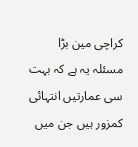کراچی مین بڑا مسئلہ یہ ہے کہ بہت سی عمارتیں انتہائی کمزور ہیں جن میں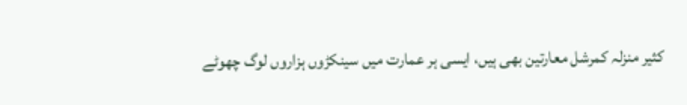کثیر منزلہ کمرشل معارتین بھی ہیں، ایسی ہر عمارت میں سینکڑوں ہزاروں لوگ چھوٹے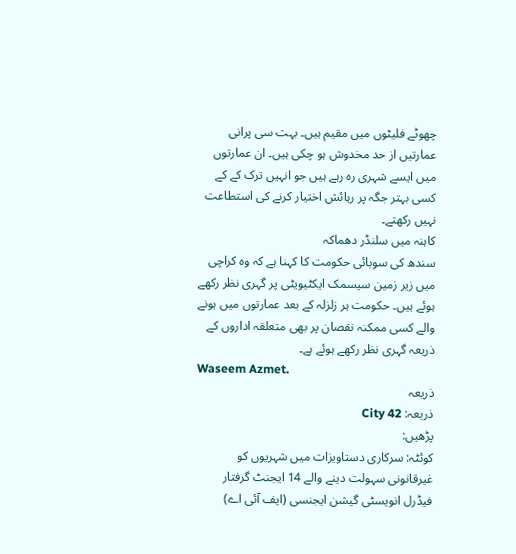چھوٹے فلیٹوں میں مقیم ہیں۔ بہت سی پرانی عمارتیں از حد مخدوش ہو چکی ہیں۔ ان عمارتوں میں ایسے شہری رہ رہے ہیں جو انہیں ترک کے کے کسی بہتر جگہ پر رہائش اختیار کرنے کی استطاعت نہیں رکھتے۔
کاہنہ میں سلنڈر دھماکہ
سندھ کی سوبائی حکومت کا کہنا ہے کہ وہ کراچی میں زیر زمین سیسمک ایکٹیویٹی پر گہری نظر رکھے ہوئے ہیں۔ حکومت ہر زلزلہ کے بعد عمارتوں میں ہونے والے کسی ممکنہ نقصان پر بھی متعلقہ اداروں کے ذریعہ گہری نظر رکھے ہوئے ہے۔
Waseem Azmet.
ذریعہ
ذریعہ: City 42
پڑھیں:
کوئٹہ: سرکاری دستاویزات میں شہریوں کو غیرقانونی سہولت دینے والے 14 ایجنٹ گرفتار
فیڈرل انویسٹی گیشن ایجنسی (ایف آئی اے)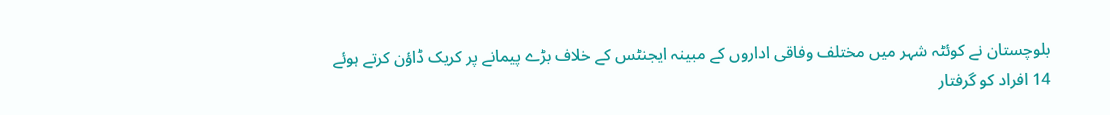بلوچستان نے کوئٹہ شہر میں مختلف وفاقی اداروں کے مبینہ ایجنٹس کے خلاف بڑے پیمانے پر کریک ڈاؤن کرتے ہوئے 14 افراد کو گرفتار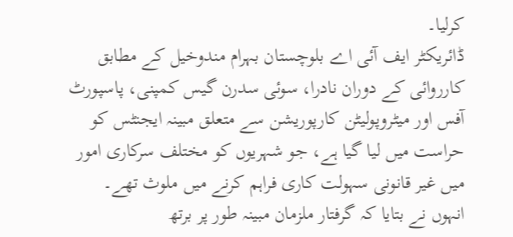کرلیا۔
ڈائریکٹر ایف آئی اے بلوچستان بہرام مندوخیل کے مطابق کارروائی کے دوران نادرا، سوئی سدرن گیس کمپنی، پاسپورٹ آفس اور میٹروپولیٹن کارپوریشن سے متعلق مبینہ ایجنٹس کو حراست میں لیا گیا ہے، جو شہریوں کو مختلف سرکاری امور میں غیر قانونی سہولت کاری فراہم کرنے میں ملوث تھے۔
انہوں نے بتایا کہ گرفتار ملزمان مبینہ طور پر برتھ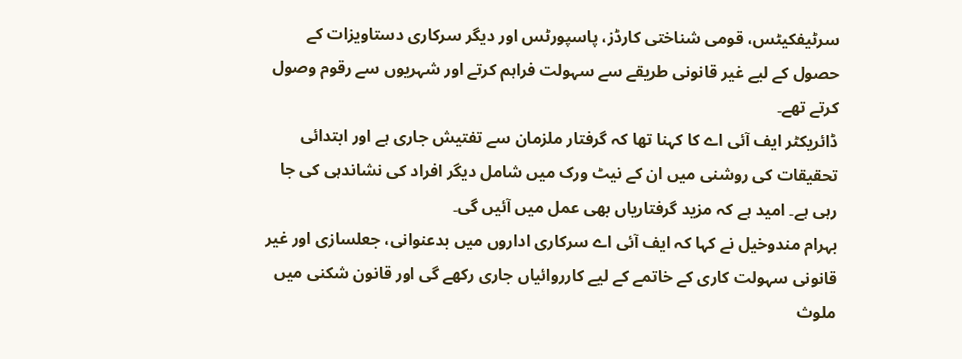سرٹیفکیٹس، قومی شناختی کارڈز، پاسپورٹس اور دیگر سرکاری دستاویزات کے حصول کے لیے غیر قانونی طریقے سے سہولت فراہم کرتے اور شہریوں سے رقوم وصول کرتے تھے۔
ڈائریکٹر ایف آئی اے کا کہنا تھا کہ گرفتار ملزمان سے تفتیش جاری ہے اور ابتدائی تحقیقات کی روشنی میں ان کے نیٹ ورک میں شامل دیگر افراد کی نشاندہی کی جا رہی ہے۔ امید ہے کہ مزید گرفتاریاں بھی عمل میں آئیں گی۔
بہرام مندوخیل نے کہا کہ ایف آئی اے سرکاری اداروں میں بدعنوانی، جعلسازی اور غیر قانونی سہولت کاری کے خاتمے کے لیے کارروائیاں جاری رکھے گی اور قانون شکنی میں ملوث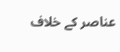عناصر کے خلاف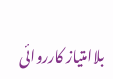بلاامتیاز کارروائی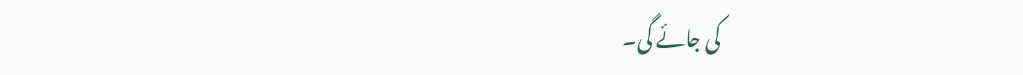کی جائے گی۔